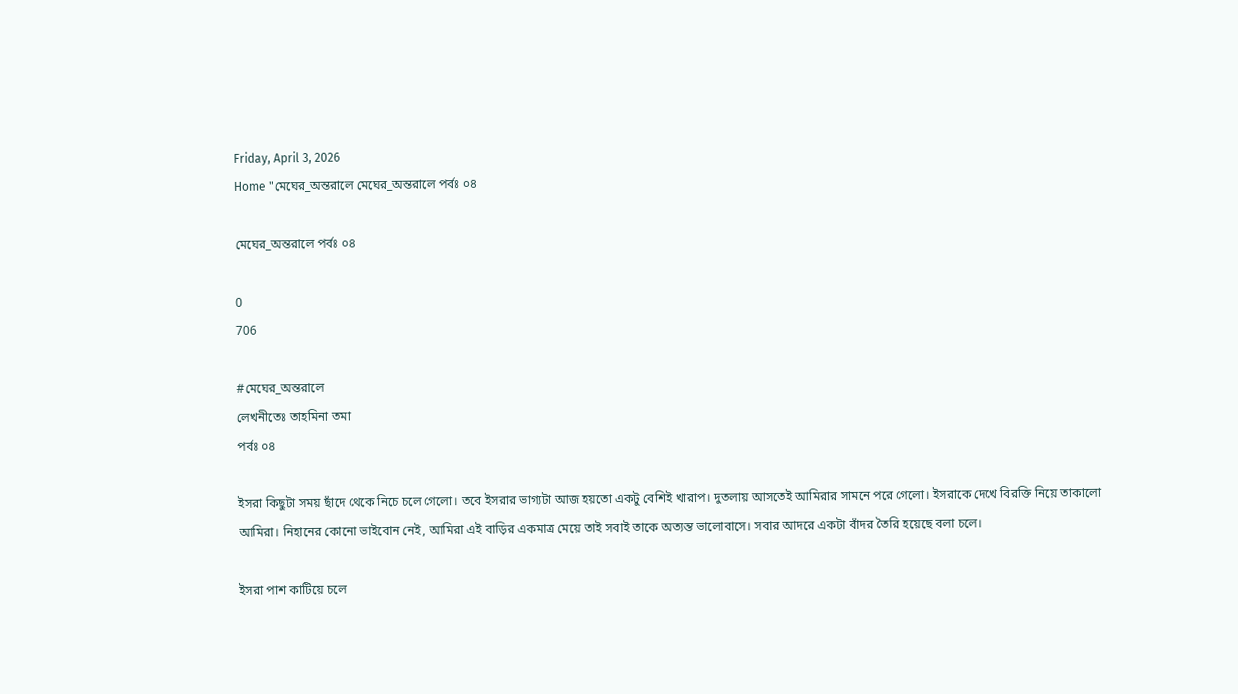Friday, April 3, 2026
Home "মেঘের_অন্তরালে মেঘের_অন্তরালে পর্বঃ ০৪

মেঘের_অন্তরালে পর্বঃ ০৪

0
706

#মেঘের_অন্তরালে
লেখনীতেঃ তাহমিনা তমা
পর্বঃ ০৪

ইসরা কিছুটা সময় ছাঁদে থেকে নিচে চলে গেলো। তবে ইসরার ভাগ্যটা আজ হয়তো একটু বেশিই খারাপ। দুতলায় আসতেই আমিরার সামনে পরে গেলো। ইসরাকে দেখে বিরক্তি নিয়ে তাকালো আমিরা। নিহানের কোনো ভাইবোন নেই, আমিরা এই বাড়ির একমাত্র মেয়ে তাই সবাই তাকে অত্যন্ত ভালোবাসে। সবার আদরে একটা বাঁদর তৈরি হয়েছে বলা চলে।

ইসরা পাশ কাটিয়ে চলে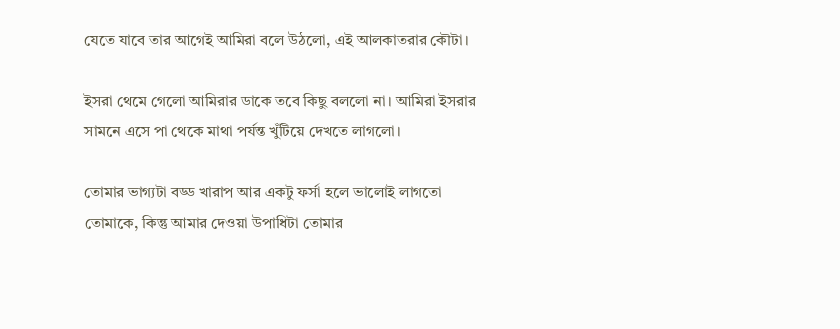যেতে যাবে তার আগেই আমিরা বলে উঠলো, এই আলকাতরার কৌটা।

ইসরা থেমে গেলো আমিরার ডাকে তবে কিছু বললো না। আমিরা ইসরার সামনে এসে পা থেকে মাথা পর্যন্ত খুঁটিয়ে দেখতে লাগলো।

তোমার ভাগ্যটা বড্ড খারাপ আর একটু ফর্সা হলে ভালোই লাগতো তোমাকে, কিন্তু আমার দেওয়া উপাধিটা তোমার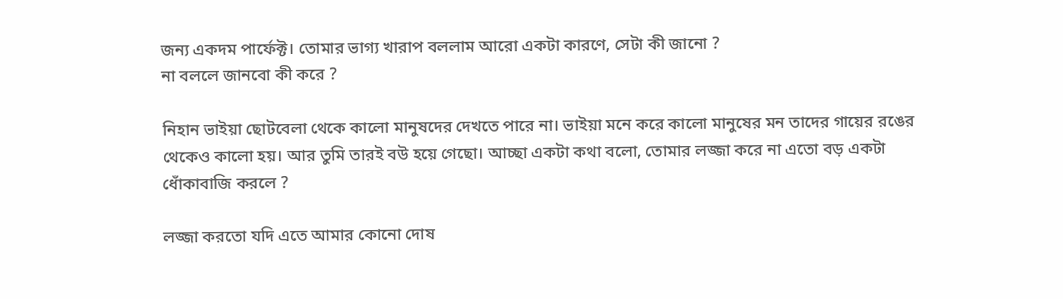জন্য একদম পার্ফেক্ট। তোমার ভাগ্য খারাপ বললাম আরো একটা কারণে, সেটা কী জানো ?
না বললে জানবো কী করে ?

নিহান ভাইয়া ছোটবেলা থেকে কালো মানুষদের দেখতে পারে না। ভাইয়া মনে করে কালো মানুষের মন তাদের গায়ের রঙের থেকেও কালো হয়। আর তুমি তারই বউ হয়ে গেছো। আচ্ছা একটা কথা বলো, তোমার লজ্জা করে না এতো বড় একটা ধোঁকাবাজি করলে ?

লজ্জা করতো যদি এতে আমার কোনো দোষ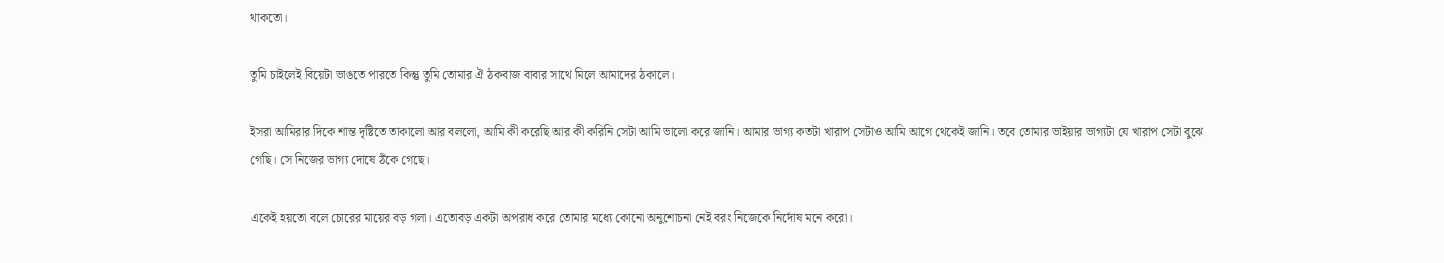থাকতো।

তুমি চাইলেই বিয়েটা ভাঙতে পারতে কিন্তু তুমি তোমার ঐ ঠকবাজ বাবার সাথে মিলে আমাদের ঠকালে।

ইসরা আমিরার দিকে শান্ত দৃষ্টিতে তাকালো আর বললো, আমি কী করেছি আর কী করিনি সেটা আমি ভালো করে জানি। আমার ভাগ্য কতটা খারাপ সেটাও আমি আগে থেকেই জানি। তবে তোমার ভাইয়ার ভাগ্যটা যে খারাপ সেটা বুঝে গেছি। সে নিজের ভাগ্য দোষে ঠঁকে গেছে।

একেই হয়তো বলে চোরের মায়ের বড় গলা। এতোবড় একটা অপরাধ করে তোমার মধ্যে কোনো অনুশোচনা নেই বরং নিজেকে নির্দোষ মনে করো।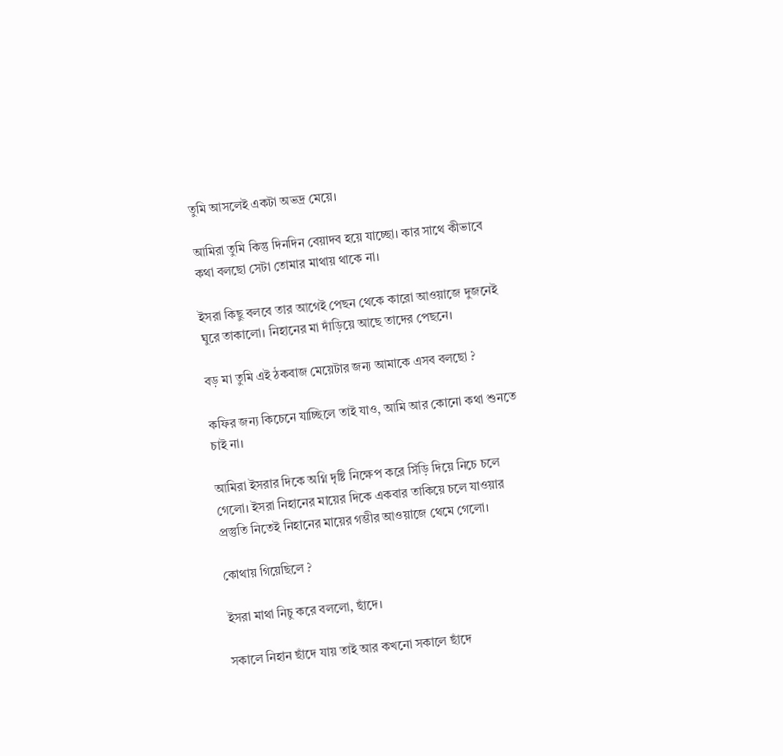তুমি আসলেই একটা অভদ্র মেয়ে।

আমিরা তুমি কিন্তু দিনদিন বেয়াদব হয়ে যাচ্ছো। কার সাথে কীভাবে কথা বলছো সেটা তোমার মাথায় থাকে না।

ইসরা কিছু বলবে তার আগেই পেছন থেকে কারো আওয়াজে দুজনেই ঘুরে তাকালো। নিহানের মা দাঁড়িয়ে আছে তাদের পেছনে।

বড় মা তুমি এই ঠকবাজ মেয়েটার জন্য আমাকে এসব বলছো ?

কফির জন্য কিচেনে যাচ্ছিলে তাই যাও, আমি আর কোনো কথা শুনতে চাই না।

আমিরা ইসরার দিকে অগ্নি দৃষ্টি নিক্ষেপ করে সিঁড়ি দিয়ে নিচে চলে গেলো। ইসরা নিহানের মায়ের দিকে একবার তাকিয়ে চলে যাওয়ার প্রস্তুতি নিতেই নিহানের মায়ের গম্ভীর আওয়াজে থেমে গেলো।

কোথায় গিয়েছিলে ?

ইসরা মাথা নিচু করে বললো, ছাঁদে।

সকালে নিহান ছাঁদে যায় তাই আর কখনো সকালে ছাঁদে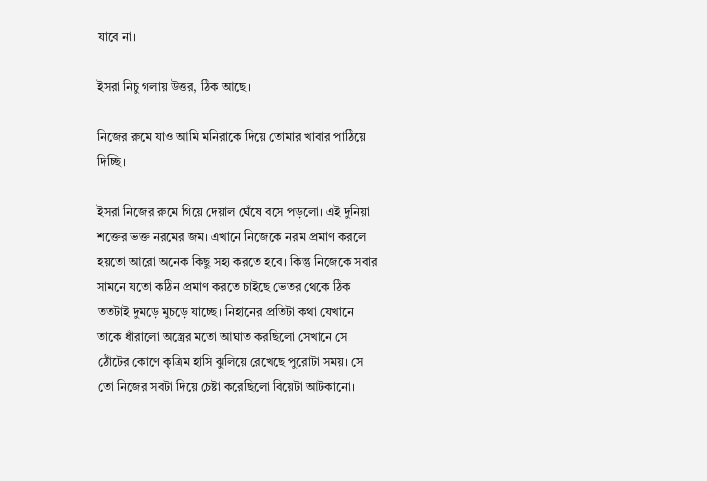যাবে না।

ইসরা নিচু গলায় উত্তর, ঠিক আছে।

নিজের রুমে যাও আমি মনিরাকে দিয়ে তোমার খাবার পাঠিয়ে দিচ্ছি।

ইসরা নিজের রুমে গিয়ে দেয়াল ঘেঁষে বসে পড়লো। এই দুনিয়া শক্তের ভক্ত নরমের জম। এখানে নিজেকে নরম প্রমাণ করলে হয়তো আরো অনেক কিছু সহ্য করতে হবে। কিন্তু নিজেকে সবার সামনে যতো কঠিন প্রমাণ করতে চাইছে ভেতর থেকে ঠিক ততটাই দুমড়ে মুচড়ে যাচ্ছে। নিহানের প্রতিটা কথা যেখানে তাকে ধাঁরালো অস্ত্রের মতো আঘাত করছিলো সেখানে সে ঠোঁটের কোণে কৃত্রিম হাসি ঝুলিয়ে রেখেছে পুরোটা সময়। সে তো নিজের সবটা দিয়ে চেষ্টা করেছিলো বিয়েটা আটকানো।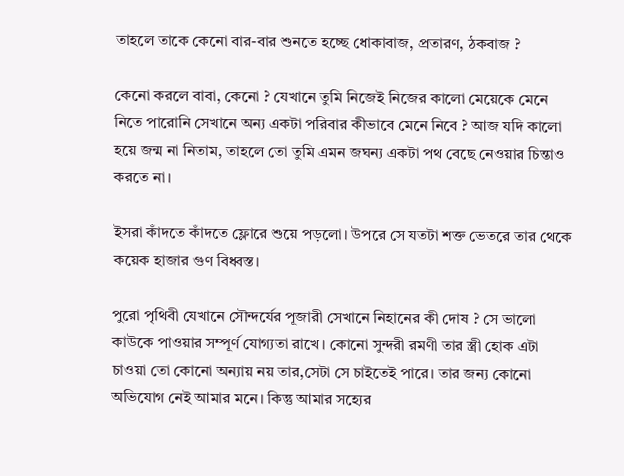তাহলে তাকে কেনো বার-বার শুনতে হচ্ছে ধোকাবাজ, প্রতারণ, ঠকবাজ ?

কেনো করলে বাবা, কেনো ? যেখানে তুমি নিজেই নিজের কালো মেয়েকে মেনে নিতে পারোনি সেখানে অন্য একটা পরিবার কীভাবে মেনে নিবে ? আজ যদি কালো হয়ে জন্ম না নিতাম, তাহলে তো তুমি এমন জঘন্য একটা পথ বেছে নেওয়ার চিন্তাও করতে না।

ইসরা কাঁদতে কাঁদতে ফ্লোরে শুয়ে পড়লো। উপরে সে যতটা শক্ত ভেতরে তার থেকে কয়েক হাজার গুণ বিধ্বস্ত।

পুরো পৃথিবী যেখানে সৌন্দর্যের পূজারী সেখানে নিহানের কী দোষ ? সে ভালো কাউকে পাওয়ার সম্পূর্ণ যোগ্যতা রাখে। কোনো সুন্দরী রমণী তার স্ত্রী হোক এটা চাওয়া তো কোনো অন্যায় নয় তার,সেটা সে চাইতেই পারে। তার জন্য কোনো অভিযোগ নেই আমার মনে। কিন্তু আমার সহ্যের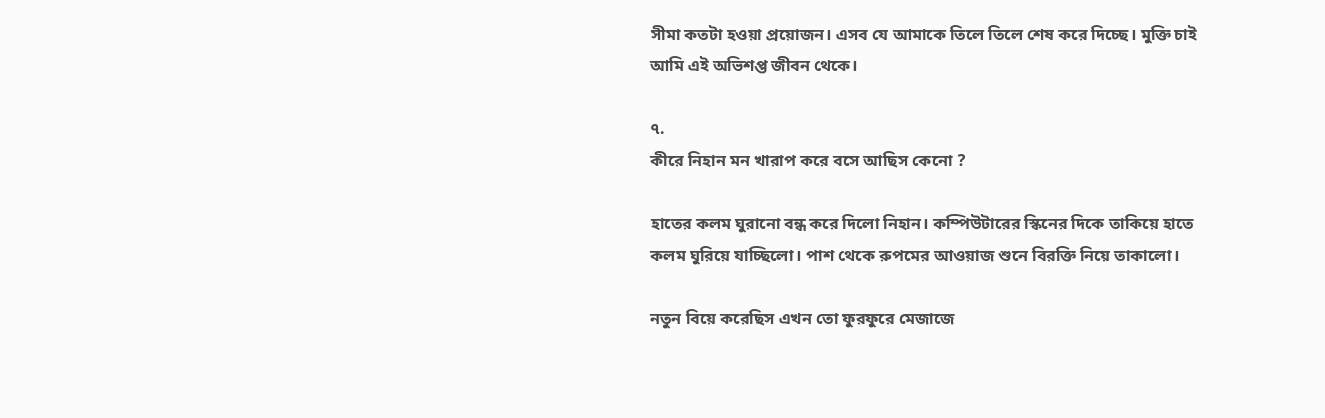সীমা কতটা হওয়া প্রয়োজন। এসব যে আমাকে তিলে তিলে শেষ করে দিচ্ছে। মুক্তি চাই আমি এই অভিশপ্ত জীবন থেকে।

৭.
কীরে নিহান মন খারাপ করে বসে আছিস কেনো ?

হাতের কলম ঘুরানো বন্ধ করে দিলো নিহান। কম্পিউটারের স্কিনের দিকে তাকিয়ে হাতে কলম ঘুরিয়ে যাচ্ছিলো। পাশ থেকে রুপমের আওয়াজ শুনে বিরক্তি নিয়ে তাকালো।

নতুন বিয়ে করেছিস এখন তো ফুরফুরে মেজাজে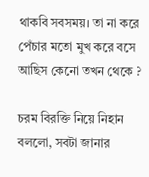থাকবি সবসময়। তা না করে পেঁচার মতো মুখ করে বসে আছিস কেনো তখন থেকে ?

চরম বিরক্তি নিয়ে নিহান বললো, সবটা জানার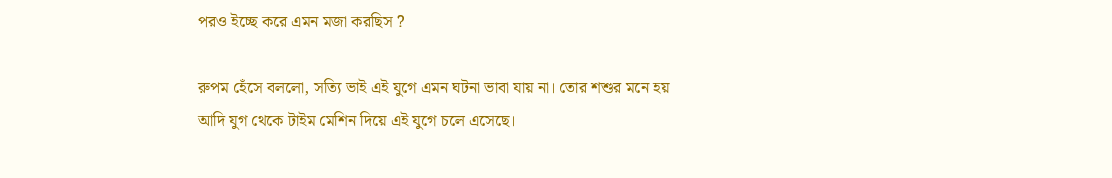পরও ইচ্ছে করে এমন মজা করছিস ?

রুপম হেঁসে বললো, সত্যি ভাই এই যুগে এমন ঘটনা ভাবা যায় না। তোর শশুর মনে হয় আদি যুগ থেকে টাইম মেশিন দিয়ে এই যুগে চলে এসেছে।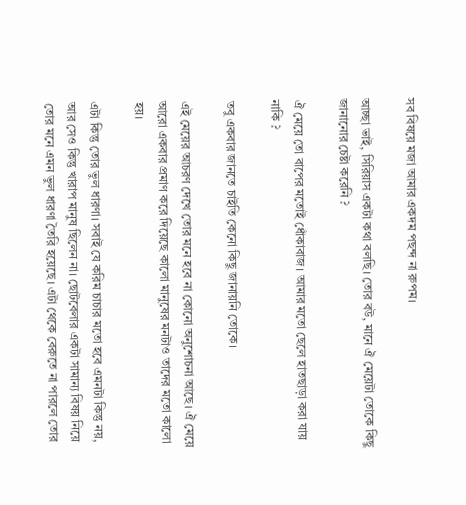সব বিষয়ে মজা আমার একদম পছন্দ না রুপম।

আচ্ছা ভাই, সিরিয়াস একটা কথা বলছি। তোর বউ, মানে ঐ মেয়েটা তোকে কিছু জানানোর চেষ্টা করেনি ?

ঐ মেয়ে তো বাপের মতোই ধোঁকাবাজ। আমার মতো ছেলে হাতছাড়া করা যায় নাকি ?

তবু একবার জানতে চাইতি কেনো কিছু জানায়নি তোকে।

এই মেয়ের আচরণ দেখে তোর মনে হবে না কোনো অনুশোচনা আছে। ঐ মেয়ে আরো একবার প্রমাণ করে দিয়েছে কালো মানুষের মনটাও তাদের মতো কালো হয়।

এটা কিন্তু তোর ভুল ধারণা। সবাই যে করিম চাচার মতো হবে এমনটা কিন্তু নয়, আর সেও কিন্তু খারাপ মানুষ ছিলেন না। ছোটবেলার একটা সামান্য বিষয় নিয়ে তোর মনে এমন ভুল ধারণা তৈরি হয়েছে। এটা থেকে বেরুতে না পারলে তোর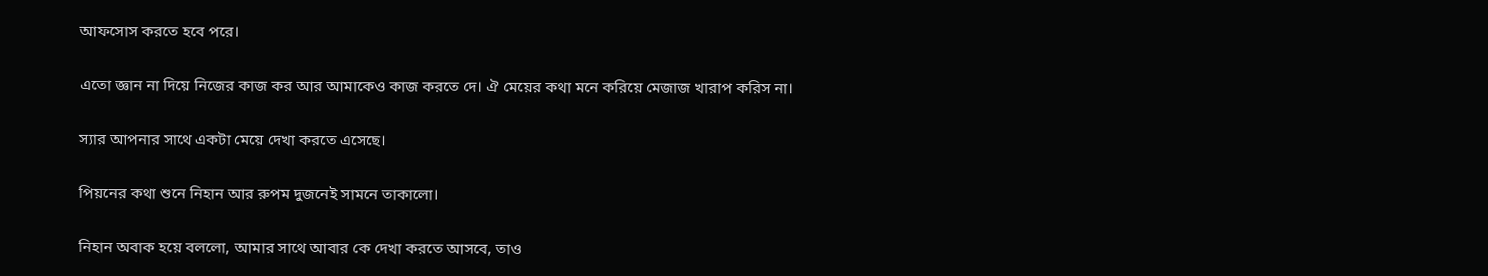আফসোস করতে হবে পরে।

এতো জ্ঞান না দিয়ে নিজের কাজ কর আর আমাকেও কাজ করতে দে। ঐ মেয়ের কথা মনে করিয়ে মেজাজ খারাপ করিস না।

স্যার আপনার সাথে একটা মেয়ে দেখা করতে এসেছে।

পিয়নের কথা শুনে নিহান আর রুপম দুজনেই সামনে তাকালো।

নিহান অবাক হয়ে বললো, আমার সাথে আবার কে দেখা করতে আসবে, তাও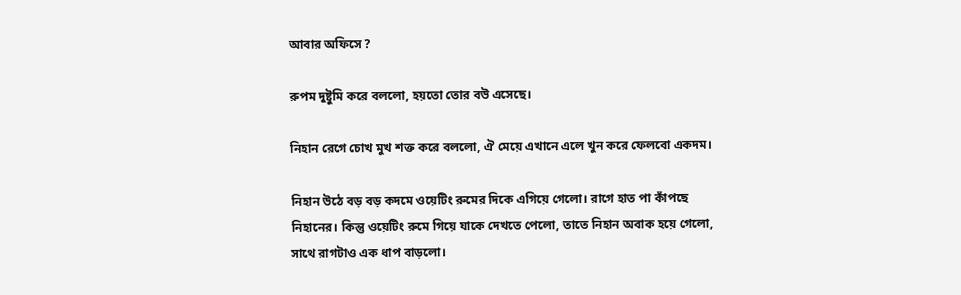আবার অফিসে ?

রুপম দুষ্টুমি করে বললো, হয়তো তোর বউ এসেছে।

নিহান রেগে চোখ মুখ শক্ত করে বললো, ঐ মেয়ে এখানে এলে খুন করে ফেলবো একদম।

নিহান উঠে বড় বড় কদমে ওয়েটিং রুমের দিকে এগিয়ে গেলো। রাগে হাত পা কাঁপছে নিহানের। কিন্তু ওয়েটিং রুমে গিয়ে যাকে দেখতে পেলো, তাতে নিহান অবাক হয়ে গেলো, সাথে রাগটাও এক ধাপ বাড়লো।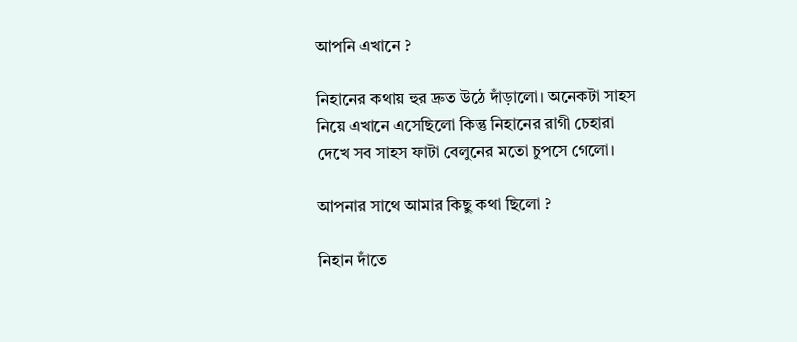আপনি এখানে ?

নিহানের কথায় হুর দ্রুত উঠে দাঁড়ালো। অনেকটা সাহস নিয়ে এখানে এসেছিলো কিন্তু নিহানের রাগী চেহারা দেখে সব সাহস ফাটা বেলুনের মতো চুপসে গেলো।

আপনার সাথে আমার কিছু কথা ছিলো ?

নিহান দাঁতে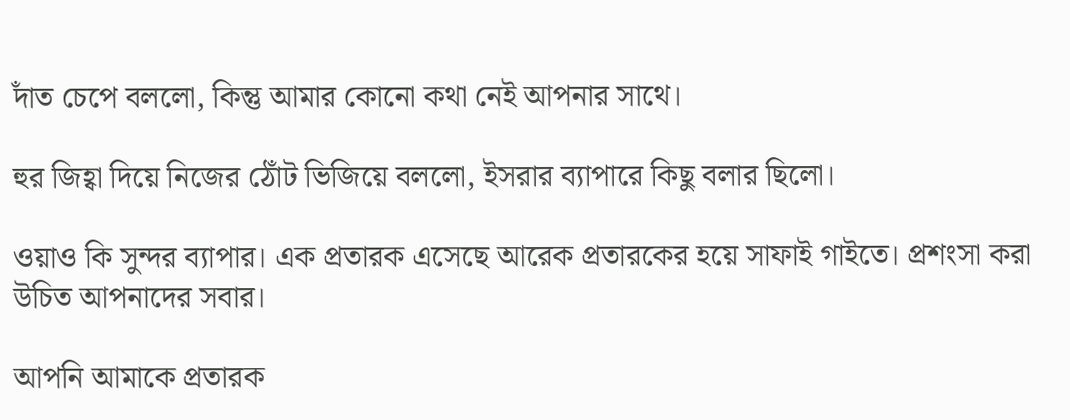দাঁত চেপে বললো, কিন্তু আমার কোনো কথা নেই আপনার সাথে।

হুর জিহ্বা দিয়ে নিজের ঠোঁট ভিজিয়ে বললো, ইসরার ব্যাপারে কিছু বলার ছিলো।

ওয়াও কি সুন্দর ব্যাপার। এক প্রতারক এসেছে আরেক প্রতারকের হয়ে সাফাই গাইতে। প্রশংসা করা উচিত আপনাদের সবার।

আপনি আমাকে প্রতারক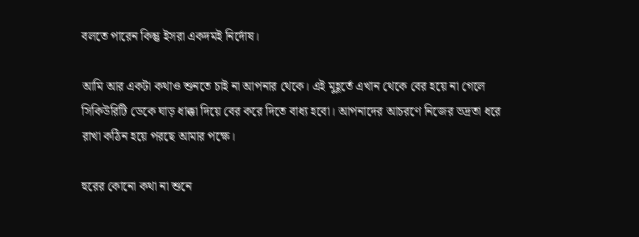বলতে পারেন কিন্তু ইসরা একদমই নির্দোষ।

আমি আর একটা কথাও শুনতে চাই না আপনার থেকে। এই মুহূর্তে এখান থেকে বের হয়ে না গেলে সিকিউরিটি ডেকে ঘাড় ধাক্কা দিয়ে বের করে দিতে বাধ্য হবো। আপনাদের আচরণে নিজের ভদ্রতা ধরে রাখা কঠিন হয়ে পরছে আমার পক্ষে।

হুরের কোনো কথা না শুনে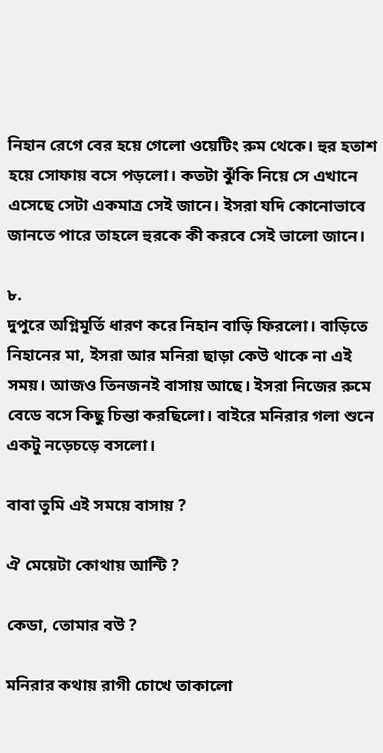নিহান রেগে বের হয়ে গেলো ওয়েটিং রুম থেকে। হুর হতাশ হয়ে সোফায় বসে পড়লো। কতটা ঝুঁকি নিয়ে সে এখানে এসেছে সেটা একমাত্র সেই জানে। ইসরা যদি কোনোভাবে জানতে পারে তাহলে হুরকে কী করবে সেই ভালো জানে।

৮.
দুপুরে অগ্নিমূর্তি ধারণ করে নিহান বাড়ি ফিরলো। বাড়িতে নিহানের মা, ইসরা আর মনিরা ছাড়া কেউ থাকে না এই সময়। আজও তিনজনই বাসায় আছে। ইসরা নিজের রুমে বেডে বসে কিছু চিন্তা করছিলো। বাইরে মনিরার গলা শুনে একটু নড়েচড়ে বসলো।

বাবা তুমি এই সময়ে বাসায় ?

ঐ মেয়েটা কোথায় আন্টি ?

কেডা, তোমার বউ ?

মনিরার কথায় রাগী চোখে তাকালো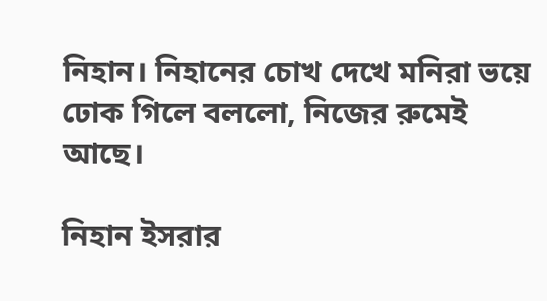নিহান। নিহানের চোখ দেখে মনিরা ভয়ে ঢোক গিলে বললো, নিজের রুমেই আছে।

নিহান ইসরার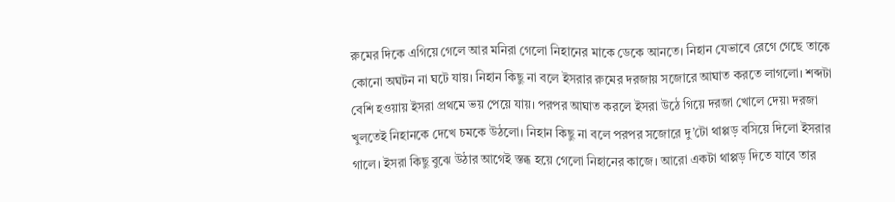রুমের দিকে এগিয়ে গেলে আর মনিরা গেলো নিহানের মাকে ডেকে আনতে। নিহান যেভাবে রেগে গেছে তাকে কোনো অঘটন না ঘটে যায়। নিহান কিছু না বলে ইসরার রুমের দরজায় সজোরে আঘাত করতে লাগলো। শব্দটা বেশি হওয়ায় ইসরা প্রথমে ভয় পেয়ে যায়। পরপর আঘাত করলে ইসরা উঠে গিয়ে দরজা খোলে দেয়৷ দরজা খুলতেই নিহানকে দেখে চমকে উঠলো। নিহান কিছু না বলে পরপর সজোরে দু’টো থাপ্পড় বসিয়ে দিলো ইসরার গালে। ইসরা কিছু বুঝে উঠার আগেই স্তব্ধ হয়ে গেলো নিহানের কাজে। আরো একটা থাপ্পড় দিতে যাবে তার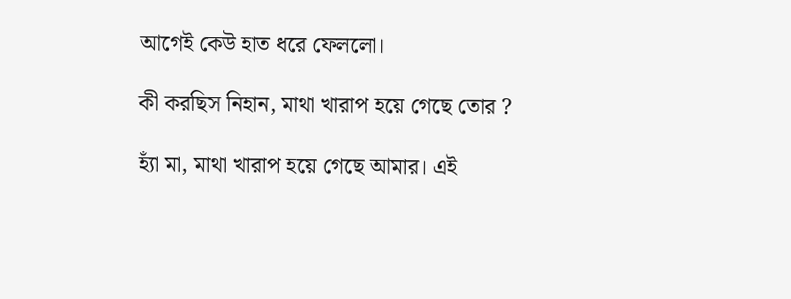আগেই কেউ হাত ধরে ফেললো।

কী করছিস নিহান, মাথা খারাপ হয়ে গেছে তোর ?

হ্যাঁ মা, মাথা খারাপ হয়ে গেছে আমার। এই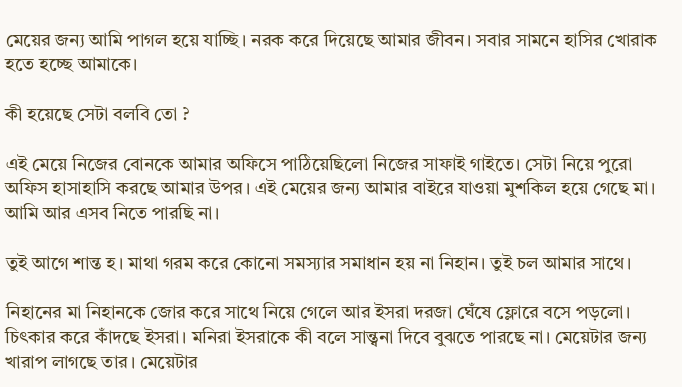মেয়ের জন্য আমি পাগল হয়ে যাচ্ছি। নরক করে দিয়েছে আমার জীবন। সবার সামনে হাসির খোরাক হতে হচ্ছে আমাকে।

কী হয়েছে সেটা বলবি তো ?

এই মেয়ে নিজের বোনকে আমার অফিসে পাঠিয়েছিলো নিজের সাফাই গাইতে। সেটা নিয়ে পুরো অফিস হাসাহাসি করছে আমার উপর। এই মেয়ের জন্য আমার বাইরে যাওয়া মুশকিল হয়ে গেছে মা। আমি আর এসব নিতে পারছি না।

তুই আগে শান্ত হ। মাথা গরম করে কোনো সমস্যার সমাধান হয় না নিহান। তুই চল আমার সাথে।

নিহানের মা নিহানকে জোর করে সাথে নিয়ে গেলে আর ইসরা দরজা ঘেঁষে ফ্লোরে বসে পড়লো। চিৎকার করে কাঁদছে ইসরা। মনিরা ইসরাকে কী বলে সান্ত্বনা দিবে বুঝতে পারছে না। মেয়েটার জন্য খারাপ লাগছে তার। মেয়েটার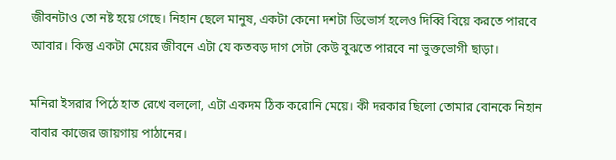জীবনটাও তো নষ্ট হয়ে গেছে। নিহান ছেলে মানুষ, একটা কেনো দশটা ডিভোর্স হলেও দিব্বি বিয়ে করতে পারবে আবার। কিন্তু একটা মেয়ের জীবনে এটা যে কতবড় দাগ সেটা কেউ বুঝতে পারবে না ভুক্তভোগী ছাড়া।

মনিরা ইসরার পিঠে হাত রেখে বললো, এটা একদম ঠিক করোনি মেয়ে। কী দরকার ছিলো তোমার বোনকে নিহান বাবার কাজের জায়গায় পাঠানের।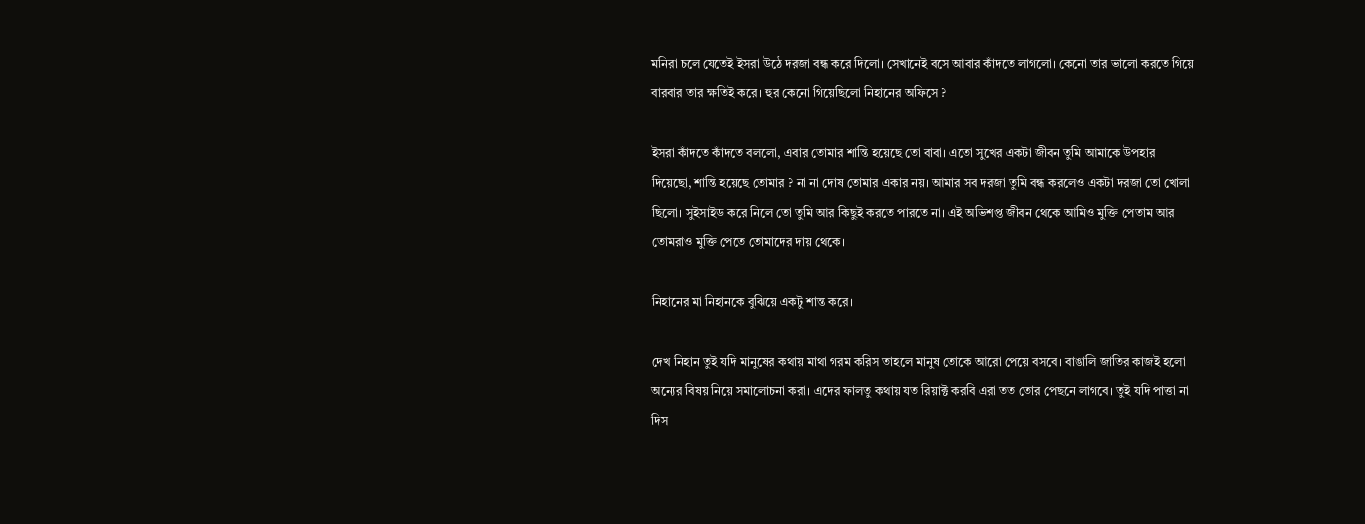মনিরা চলে যেতেই ইসরা উঠে দরজা বন্ধ করে দিলো। সেখানেই বসে আবার কাঁদতে লাগলো। কেনো তার ভালো করতে গিয়ে বারবার তার ক্ষতিই করে। হুর কেনো গিয়েছিলো নিহানের অফিসে ?

ইসরা কাঁদতে কাঁদতে বললো, এবার তোমার শান্তি হয়েছে তো বাবা। এতো সুখের একটা জীবন তুমি আমাকে উপহার দিয়েছো, শান্তি হয়েছে তোমার ? না না দোষ তোমার একার নয়। আমার সব দরজা তুমি বন্ধ করলেও একটা দরজা তো খোলা ছিলো। সুইসাইড করে নিলে তো তুমি আর কিছুই করতে পারতে না। এই অভিশপ্ত জীবন থেকে আমিও মুক্তি পেতাম আর তোমরাও মুক্তি পেতে তোমাদের দায় থেকে।

নিহানের মা নিহানকে বুঝিয়ে একটু শান্ত করে।

দেখ নিহান তুই যদি মানুষের কথায় মাথা গরম করিস তাহলে মানুষ তোকে আরো পেয়ে বসবে। বাঙালি জাতির কাজই হলো অন্যের বিষয় নিয়ে সমালোচনা করা। এদের ফালতু কথায় যত রিয়াক্ট করবি এরা তত তোর পেছনে লাগবে। তুই যদি পাত্তা না দিস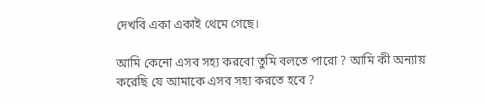দেখবি একা একাই থেমে গেছে।

আমি কেনো এসব সহ্য করবো তুমি বলতে পারো ? আমি কী অন্যায় করেছি যে আমাকে এসব সহ্য করতে হবে ?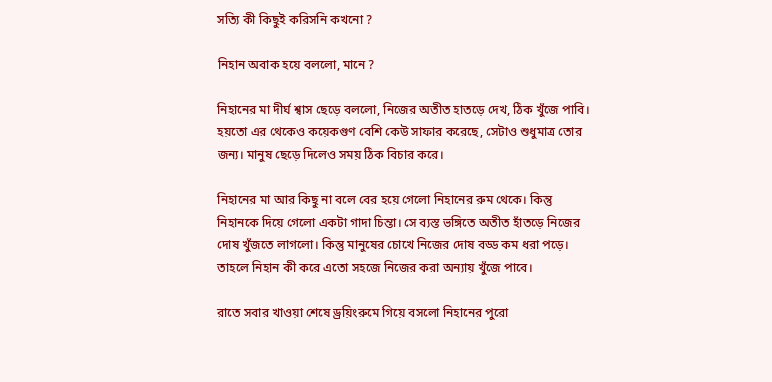সত্যি কী কিছুই করিসনি কখনো ?

নিহান অবাক হয়ে বললো, মানে ?

নিহানের মা দীর্ঘ শ্বাস ছেড়ে বললো, নিজের অতীত হাতড়ে দেখ, ঠিক খুঁজে পাবি। হয়তো এর থেকেও কয়েকগুণ বেশি কেউ সাফার করেছে, সেটাও শুধুমাত্র তোর জন্য। মানুষ ছেড়ে দিলেও সময় ঠিক বিচার করে।

নিহানের মা আর কিছু না বলে বের হয়ে গেলো নিহানের রুম থেকে। কিন্তু নিহানকে দিয়ে গেলো একটা গাদা চিন্তা। সে ব্যস্ত ভঙ্গিতে অতীত হাঁতড়ে নিজের দোষ খুঁজতে লাগলো। কিন্তু মানুষের চোখে নিজের দোষ বড্ড কম ধরা পড়ে। তাহলে নিহান কী করে এতো সহজে নিজের করা অন্যায় খুঁজে পাবে।

রাতে সবার খাওয়া শেষে ড্রয়িংরুমে গিয়ে বসলো নিহানের পুরো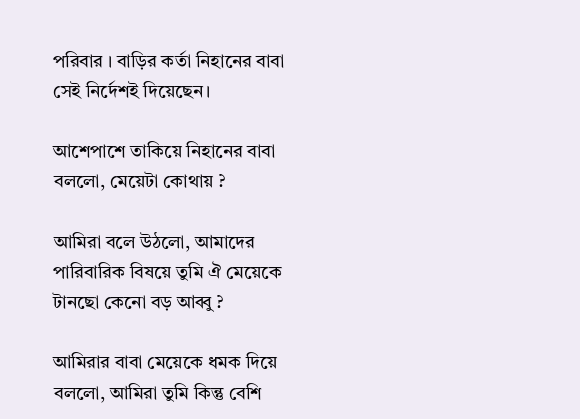পরিবার । বাড়ির কর্তা নিহানের বাবা সেই নির্দেশই দিয়েছেন।

আশেপাশে তাকিয়ে নিহানের বাবা বললো, মেয়েটা কোথায় ?

আমিরা বলে উঠলো, আমাদের পারিবারিক বিষয়ে তুমি ঐ মেয়েকে টানছো কেনো বড় আব্বু ?

আমিরার বাবা মেয়েকে ধমক দিয়ে বললো, আমিরা তুমি কিন্তু বেশি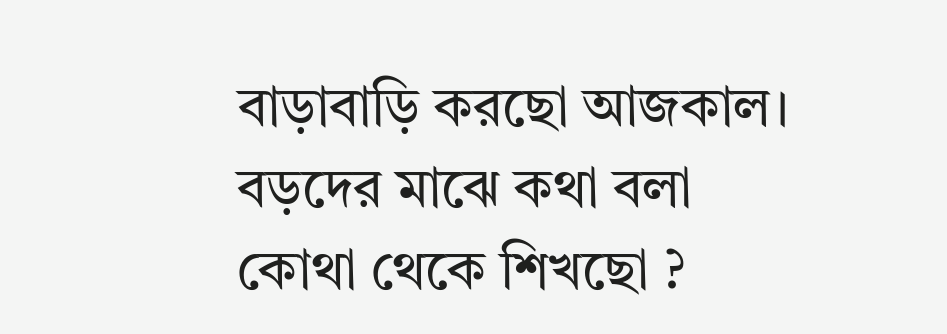বাড়াবাড়ি করছো আজকাল। বড়দের মাঝে কথা বলা কোথা থেকে শিখছো ?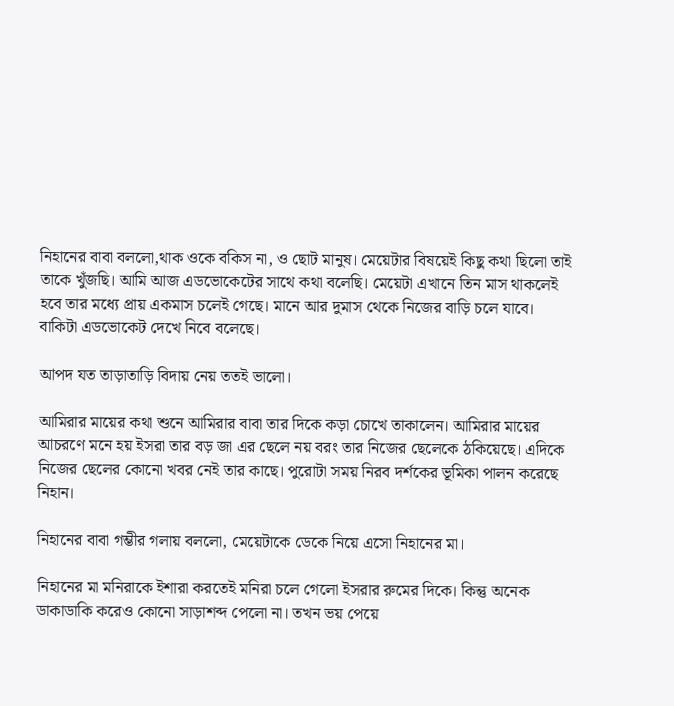নিহানের বাবা বললো,থাক ওকে বকিস না, ও ছোট মানুষ। মেয়েটার বিষয়েই কিছু কথা ছিলো তাই তাকে খুঁজছি। আমি আজ এডভোকেটের সাথে কথা বলেছি। মেয়েটা এখানে তিন মাস থাকলেই হবে তার মধ্যে প্রায় একমাস চলেই গেছে। মানে আর দুমাস থেকে নিজের বাড়ি চলে যাবে। বাকিটা এডভোকেট দেখে নিবে বলেছে।

আপদ যত তাড়াতাড়ি বিদায় নেয় ততই ভালো।

আমিরার মায়ের কথা শুনে আমিরার বাবা তার দিকে কড়া চোখে তাকালেন। আমিরার মায়ের আচরণে মনে হয় ইসরা তার বড় জা এর ছেলে নয় বরং তার নিজের ছেলেকে ঠকিয়েছে। এদিকে নিজের ছেলের কোনো খবর নেই তার কাছে। পুরোটা সময় নিরব দর্শকের ভূমিকা পালন করেছে নিহান।

নিহানের বাবা গম্ভীর গলায় বললো, মেয়েটাকে ডেকে নিয়ে এসো নিহানের মা।

নিহানের মা মনিরাকে ইশারা করতেই মনিরা চলে গেলো ইসরার রুমের দিকে। কিন্তু অনেক ডাকাডাকি করেও কোনো সাড়াশব্দ পেলো না। তখন ভয় পেয়ে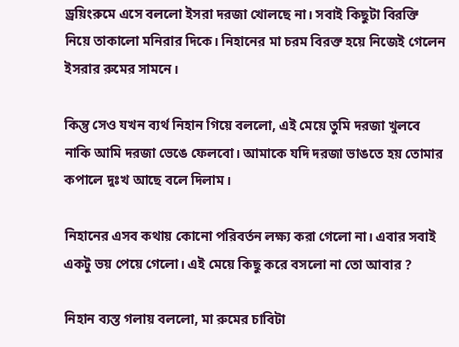ড্রয়িংরুমে এসে বললো ইসরা দরজা খোলছে না। সবাই কিছুটা বিরক্তি নিয়ে তাকালো মনিরার দিকে। নিহানের মা চরম বিরক্ত হয়ে নিজেই গেলেন ইসরার রুমের সামনে।

কিন্তু সেও যখন ব্যর্থ নিহান গিয়ে বললো, এই মেয়ে তুমি দরজা খুলবে নাকি আমি দরজা ভেঙে ফেলবো। আমাকে যদি দরজা ভাঙতে হয় তোমার কপালে দুঃখ আছে বলে দিলাম।

নিহানের এসব কথায় কোনো পরিবর্তন লক্ষ্য করা গেলো না। এবার সবাই একটু ভয় পেয়ে গেলো। এই মেয়ে কিছু করে বসলো না তো আবার ?

নিহান ব্যস্ত গলায় বললো, মা রুমের চাবিটা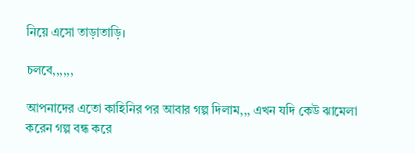নিয়ে এসো তাড়াতাড়ি।

চলবে,,,,,,

আপনাদের এতো কাহিনির পর আবার গল্প দিলাম,,, এখন যদি কেউ ঝামেলা করেন গল্প বন্ধ করে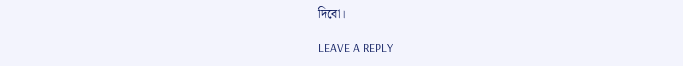দিবো।

LEAVE A REPLY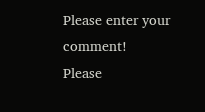Please enter your comment!
Please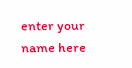enter your name here